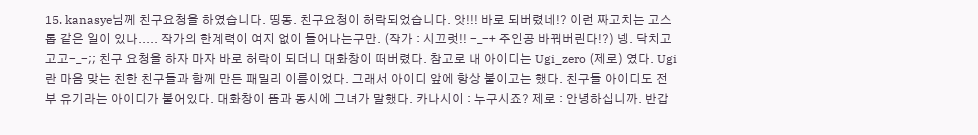15. kanasye님께 친구요청을 하였습니다. 띵동. 친구요청이 허락되었습니다. 앗!!! 바로 되버렸네!? 이런 짜고치는 고스톱 같은 일이 있나..... 작가의 한계력이 여지 없이 들어나는구만. (작가 : 시끄럿!! -_-+ 주인공 바꿔버린다!?) 넹. 닥치고 고고-_-;; 친구 요청을 하자 마자 바로 허락이 되더니 대화창이 떠버렸다. 참고로 내 아이디는 Ugi_zero (제로) 였다. Ugi란 마음 맞는 친한 친구들과 함께 만든 패밀리 이름이었다. 그래서 아이디 앞에 항상 붙이고는 했다. 친구들 아이디도 전부 유기라는 아이디가 붙어있다. 대화창이 뜸과 동시에 그녀가 말했다. 카나시이 : 누구시죠? 제로 : 안녕하십니까. 반갑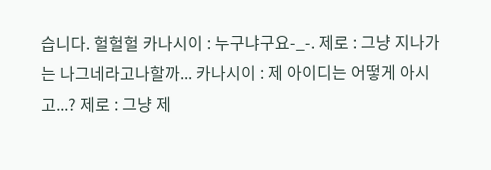습니다. 헐헐헐 카나시이 : 누구냐구요-_-. 제로 : 그냥 지나가는 나그네라고나할까... 카나시이 : 제 아이디는 어떻게 아시고...? 제로 : 그냥 제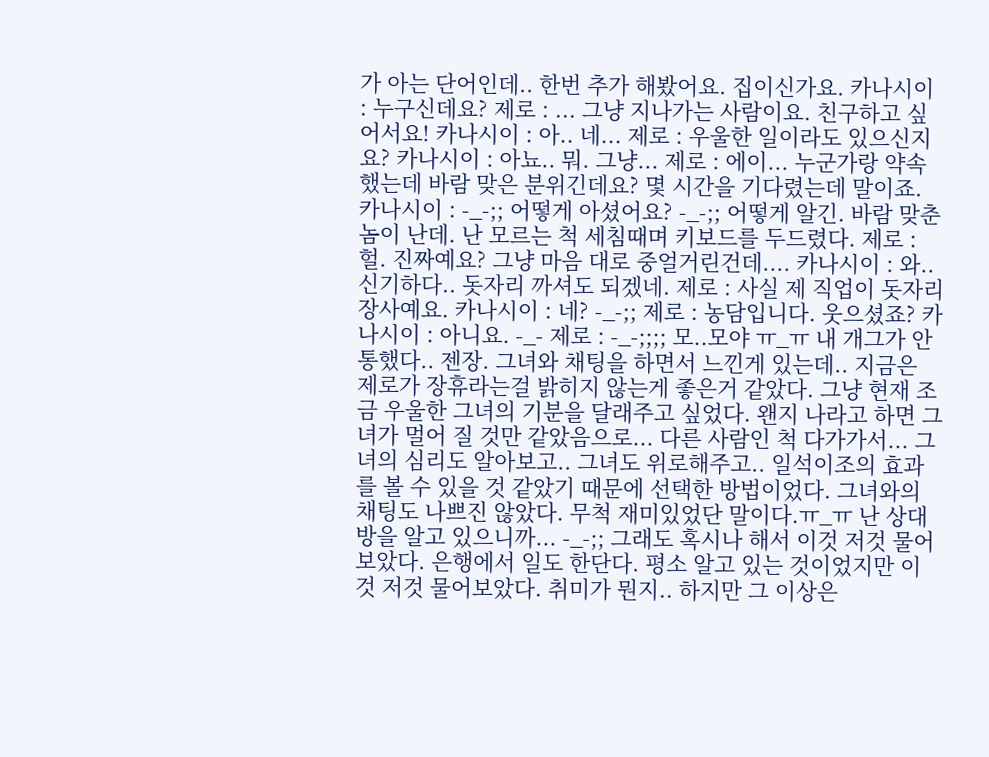가 아는 단어인데.. 한번 추가 해봤어요. 집이신가요. 카나시이 : 누구신데요? 제로 : ... 그냥 지나가는 사람이요. 친구하고 싶어서요! 카나시이 : 아.. 네... 제로 : 우울한 일이라도 있으신지요? 카나시이 : 아뇨.. 뭐. 그냥... 제로 : 에이... 누군가랑 약속했는데 바람 맞은 분위긴데요? 몇 시간을 기다렸는데 말이죠. 카나시이 : -_-;; 어떻게 아셨어요? -_-;; 어떻게 알긴. 바람 맞춘 놈이 난데. 난 모르는 척 세침때며 키보드를 두드렸다. 제로 : 헐. 진짜예요? 그냥 마음 대로 중얼거린건데.... 카나시이 : 와.. 신기하다.. 돗자리 까셔도 되겠네. 제로 : 사실 제 직업이 돗자리 장사예요. 카나시이 : 네? -_-;; 제로 : 농담입니다. 웃으셨죠? 카나시이 : 아니요. -_- 제로 : -_-;;;; 모..모야 ㅠ_ㅠ 내 개그가 안 통했다.. 젠장. 그녀와 채팅을 하면서 느낀게 있는데.. 지금은 제로가 장휴라는걸 밝히지 않는게 좋은거 같았다. 그냥 현재 조금 우울한 그녀의 기분을 달래주고 싶었다. 왠지 나라고 하면 그녀가 멀어 질 것만 같았음으로... 다른 사람인 척 다가가서... 그녀의 심리도 알아보고.. 그녀도 위로해주고.. 일석이조의 효과를 볼 수 있을 것 같았기 때문에 선택한 방법이었다. 그녀와의 채팅도 나쁘진 않았다. 무척 재미있었단 말이다.ㅠ_ㅠ 난 상대방을 알고 있으니까... -_-;; 그래도 혹시나 해서 이것 저것 물어보았다. 은행에서 일도 한단다. 평소 알고 있는 것이었지만 이것 저것 물어보았다. 취미가 뭔지.. 하지만 그 이상은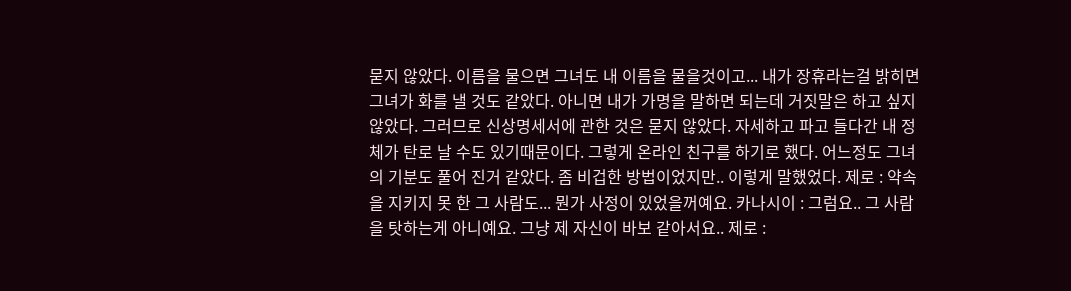묻지 않았다. 이름을 물으면 그녀도 내 이름을 물을것이고... 내가 장휴라는걸 밝히면 그녀가 화를 낼 것도 같았다. 아니면 내가 가명을 말하면 되는데 거짓말은 하고 싶지 않았다. 그러므로 신상명세서에 관한 것은 묻지 않았다. 자세하고 파고 들다간 내 정체가 탄로 날 수도 있기때문이다. 그렇게 온라인 친구를 하기로 했다. 어느정도 그녀의 기분도 풀어 진거 같았다. 좀 비겁한 방법이었지만.. 이렇게 말했었다. 제로 : 약속을 지키지 못 한 그 사람도... 뭔가 사정이 있었을꺼예요. 카나시이 : 그럼요.. 그 사람을 탓하는게 아니예요. 그냥 제 자신이 바보 같아서요.. 제로 :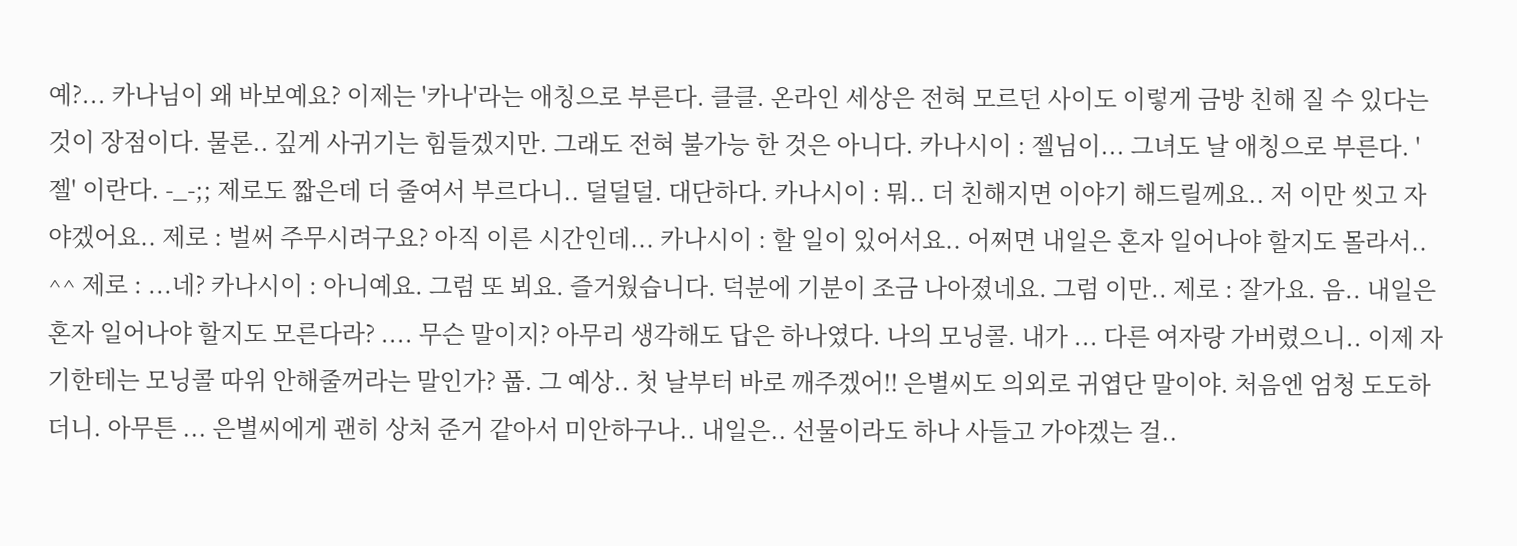예?... 카나님이 왜 바보예요? 이제는 '카나'라는 애칭으로 부른다. 클클. 온라인 세상은 전혀 모르던 사이도 이렇게 금방 친해 질 수 있다는 것이 장점이다. 물론.. 깊게 사귀기는 힘들겠지만. 그래도 전혀 불가능 한 것은 아니다. 카나시이 : 젤님이... 그녀도 날 애칭으로 부른다. '젤' 이란다. -_-;; 제로도 짧은데 더 줄여서 부르다니.. 덜덜덜. 대단하다. 카나시이 : 뭐.. 더 친해지면 이야기 해드릴께요.. 저 이만 씻고 자야겠어요.. 제로 : 벌써 주무시려구요? 아직 이른 시간인데... 카나시이 : 할 일이 있어서요.. 어쩌면 내일은 혼자 일어나야 할지도 몰라서.. ^^ 제로 : ...네? 카나시이 : 아니예요. 그럼 또 뵈요. 즐거웠습니다. 덕분에 기분이 조금 나아졌네요. 그럼 이만.. 제로 : 잘가요. 음.. 내일은 혼자 일어나야 할지도 모른다라? .... 무슨 말이지? 아무리 생각해도 답은 하나였다. 나의 모닝콜. 내가 ... 다른 여자랑 가버렸으니.. 이제 자기한테는 모닝콜 따위 안해줄꺼라는 말인가? 풉. 그 예상.. 첫 날부터 바로 깨주겠어!! 은별씨도 의외로 귀엽단 말이야. 처음엔 엄청 도도하더니. 아무튼 ... 은별씨에게 괜히 상처 준거 같아서 미안하구나.. 내일은.. 선물이라도 하나 사들고 가야겠는 걸..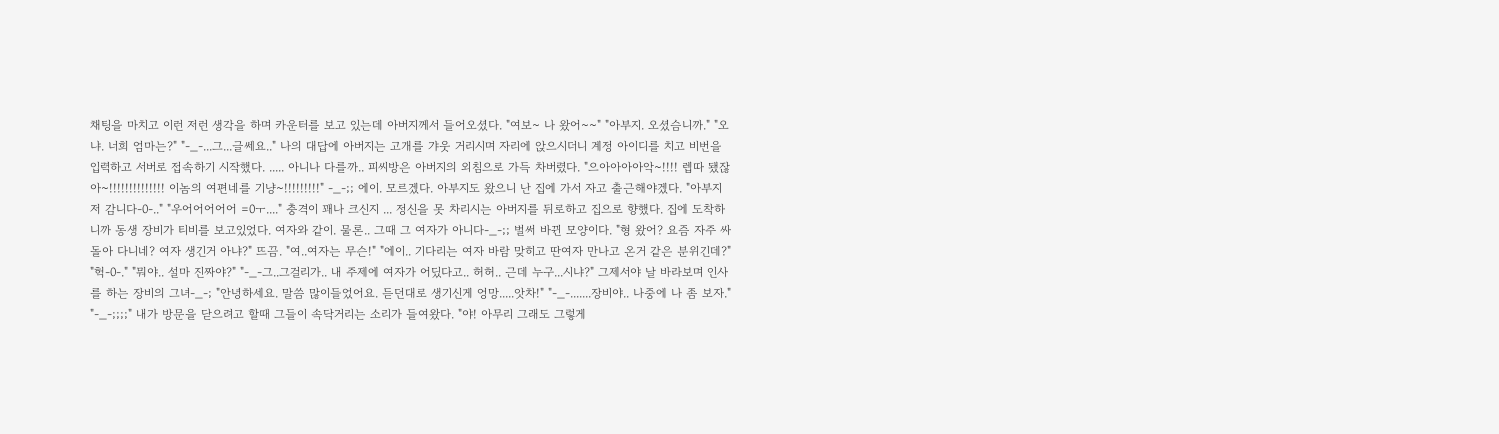채팅을 마치고 이런 저런 생각을 하며 카운터를 보고 있는데 아버지께서 들어오셨다. "여보~ 나 왔어~~" "아부지. 오셨슴니까." "오냐. 너희 엄마는?" "-_-...그...글쎄요.." 나의 대답에 아버지는 고개를 갸웃 거리시며 자리에 앉으시더니 계정 아이디를 치고 비번을 입력하고 서버로 접속하기 시작했다. ..... 아니나 다를까.. 피씨방은 아버지의 외침으로 가득 차버렸다. "으아아아아악~!!!! 렙따 됐잖아~!!!!!!!!!!!!!! 이놈의 여편네를 기냥~!!!!!!!!!" -_-;; 에이. 모르겠다. 아부지도 왔으니 난 집에 가서 자고 출근해야겠다. "아부지 저 감니다-0-.." "우어어어어어 =0ㅜ...." 충격이 꽤나 크신지 ... 정신을 못 차리시는 아버지를 뒤로하고 집으로 향했다. 집에 도착하니까 동생 장비가 티비를 보고있었다. 여자와 같이. 물론.. 그때 그 여자가 아니다-_-;; 벌써 바뀐 모양이다. "형 왔어? 요즘 자주 싸돌아 다니네? 여자 생긴거 아냐?" 뜨끔. "여..여자는 무슨!" "에이.. 기다리는 여자 바람 맞히고 딴여자 만나고 온거 같은 분위긴데?" "헉-0-." "뭐야.. 설마 진짜야?" "-_-그..그걸리가.. 내 주제에 여자가 어딨다고.. 허허.. 근데 누구...시냐?" 그제서야 날 바라보며 인사를 하는 장비의 그녀-_-; "안녕하세요. 말씀 많이들었어요. 듣던대로 생기신게 엉망.....앗차!" "-_-.......장비야.. 나중에 나 좀 보자." "-_-;;;;" 내가 방문을 닫으려고 할때 그들이 속닥거리는 소리가 들여왔다. "야! 아무리 그래도 그렇게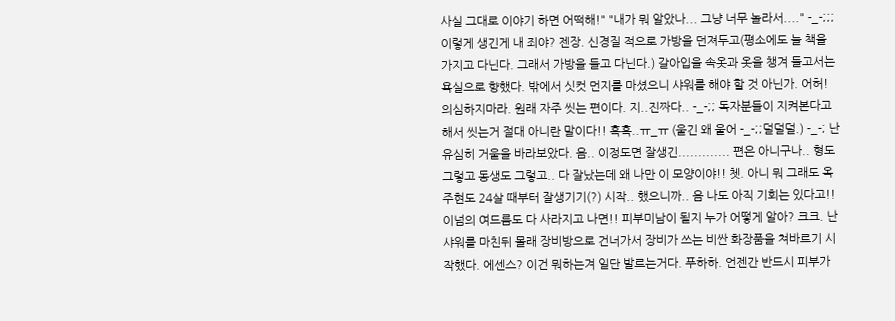사실 그대로 이야기 하면 어떡해!" "내가 뭐 알았나... 그냥 너무 놀라서...." -_-;;; 이렇게 생긴게 내 죄야? 젠장. 신경질 적으로 가방을 던져두고(평소에도 늘 책을 가지고 다닌다. 그래서 가방을 들고 다닌다.) 갈아입을 속옷과 옷을 챙겨 들고서는 욕실으로 향했다. 밖에서 싯컷 먼지를 마셨으니 샤워를 해야 할 것 아닌가. 어허! 의심하지마라. 원래 자주 씻는 편이다. 지..진짜다.. -_-;; 독자분들이 지켜본다고 해서 씻는거 절대 아니란 말이다!! 흑흑..ㅠ_ㅠ (울긴 왜 울어 -_-;;덜덜덜.) -_-; 난 유심히 거울을 바라보았다. 음.. 이정도면 잘생긴............. 편은 아니구나.. 형도 그렇고 동생도 그렇고.. 다 잘났는데 왜 나만 이 모양이야!! 쳇. 아니 뭐 그래도 옥주현도 24살 때부터 잘생기기(?) 시작.. 했으니까.. 음 나도 아직 기회는 있다고!! 이넘의 여드름도 다 사라지고 나면!! 피부미남이 될지 누가 어떻게 알아? 크크. 난 샤워를 마친뒤 몰래 장비방으로 건너가서 장비가 쓰는 비싼 화장품을 쳐바르기 시작했다. 에센스? 이건 뭐하는겨 일단 발르는거다. 푸하하. 언젠간 반드시 피부가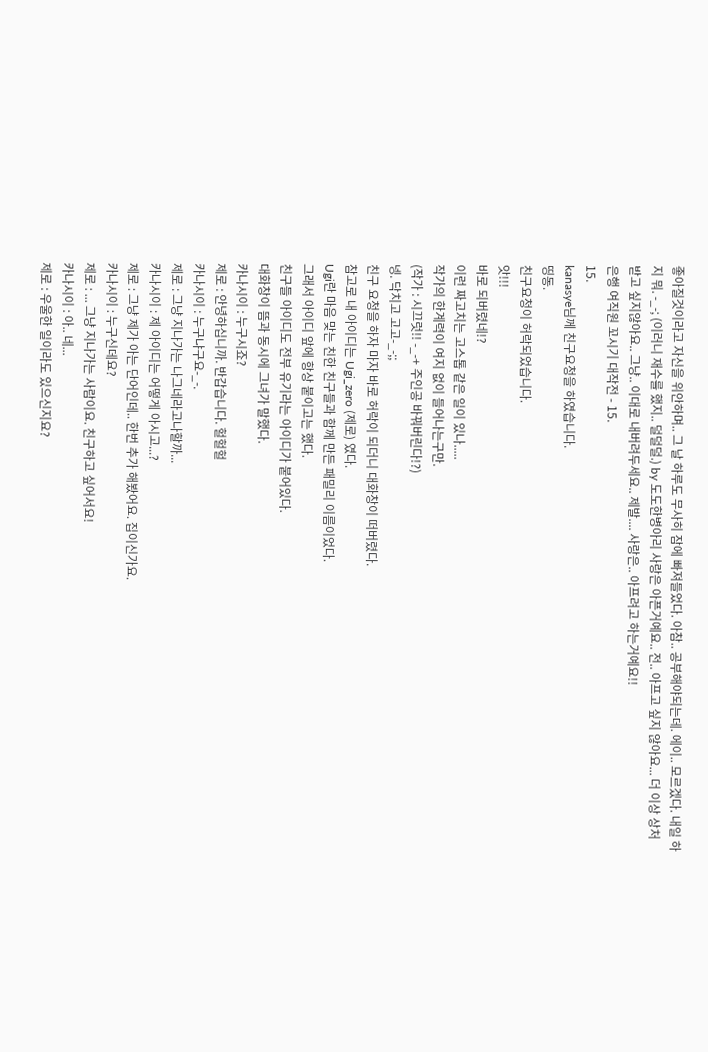좋아질것이라고 자신을 위안하며.. 그 날 하루도 무사히 잠에 빠져들었다. 아참.. 공부해야되는데. 에이.. 모르겠다. 내일 하지 뭐. -_-; (이러니 재수를 했지.. 덜덜덜.) by 도도한병아리 사랑은 아픈거예요.. 전.. 아프고 싶지 않아요... 더 이상 상처 받고 싶지않아요.. 그냥.. 이대로 내버려두세요.. 제발.... 사랑은.. 아프려고 하는거예요!!
은행 여직원 꼬시기 대작전 - 15.
15.
kanasye님께 친구요청을 하였습니다.
띵동.
친구요청이 허락되었습니다.
앗!!!
바로 되버렸네!?
이런 짜고치는 고스톱 같은 일이 있나.....
작가의 한계력이 여지 없이 들어나는구만.
(작가 : 시끄럿!! -_-+ 주인공 바꿔버린다!?)
넹. 닥치고 고고-_-;;
친구 요청을 하자 마자 바로 허락이 되더니 대화창이 떠버렸다.
참고로 내 아이디는 Ugi_zero (제로) 였다.
Ugi란 마음 맞는 친한 친구들과 함께 만든 패밀리 이름이었다.
그래서 아이디 앞에 항상 붙이고는 했다.
친구들 아이디도 전부 유기라는 아이디가 붙어있다.
대화창이 뜸과 동시에 그녀가 말했다.
카나시이 : 누구시죠?
제로 : 안녕하십니까. 반갑습니다. 헐헐헐
카나시이 : 누구냐구요-_-.
제로 : 그냥 지나가는 나그네라고나할까...
카나시이 : 제 아이디는 어떻게 아시고...?
제로 : 그냥 제가 아는 단어인데.. 한번 추가 해봤어요. 집이신가요.
카나시이 : 누구신데요?
제로 : ... 그냥 지나가는 사람이요. 친구하고 싶어서요!
카나시이 : 아.. 네...
제로 : 우울한 일이라도 있으신지요?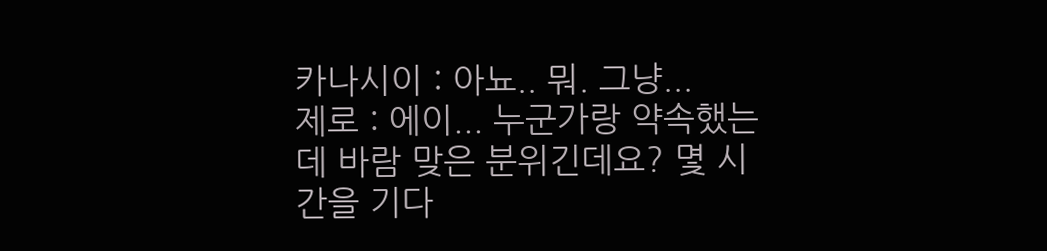카나시이 : 아뇨.. 뭐. 그냥...
제로 : 에이... 누군가랑 약속했는데 바람 맞은 분위긴데요? 몇 시간을 기다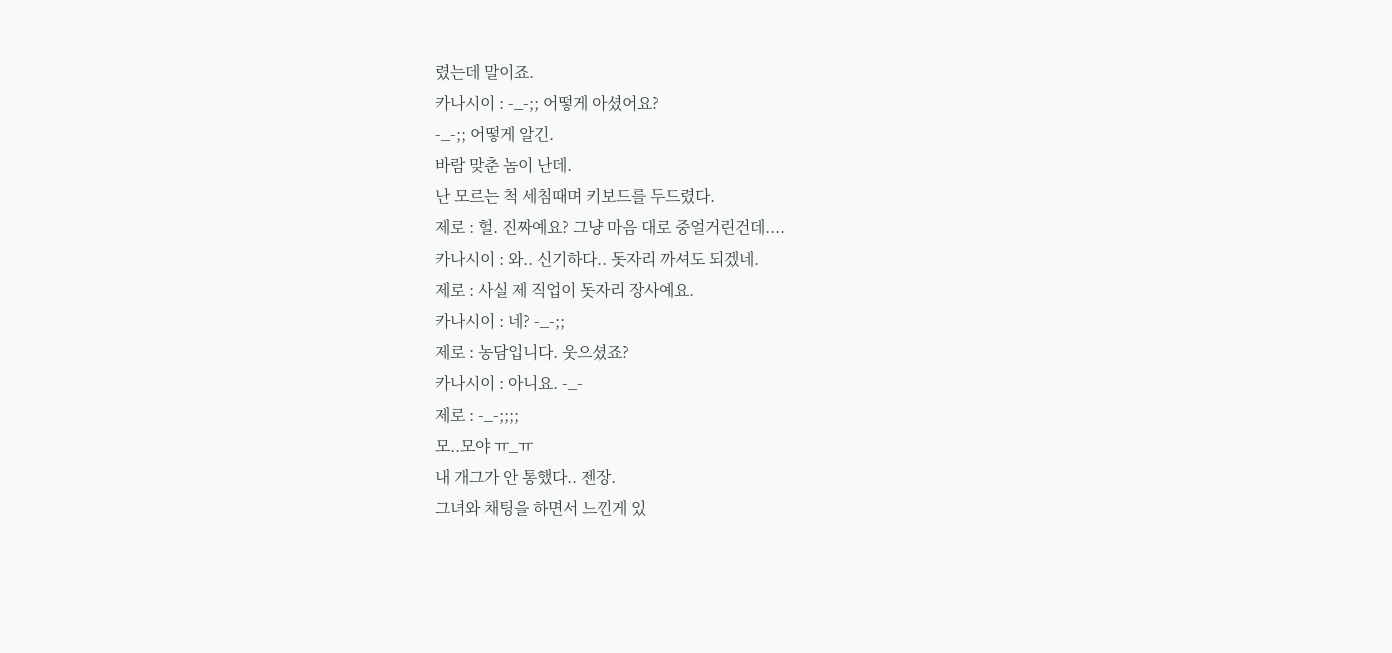렸는데 말이죠.
카나시이 : -_-;; 어떻게 아셨어요?
-_-;; 어떻게 알긴.
바람 맞춘 놈이 난데.
난 모르는 척 세침때며 키보드를 두드렸다.
제로 : 헐. 진짜예요? 그냥 마음 대로 중얼거린건데....
카나시이 : 와.. 신기하다.. 돗자리 까셔도 되겠네.
제로 : 사실 제 직업이 돗자리 장사예요.
카나시이 : 네? -_-;;
제로 : 농담입니다. 웃으셨죠?
카나시이 : 아니요. -_-
제로 : -_-;;;;
모..모야 ㅠ_ㅠ
내 개그가 안 통했다.. 젠장.
그녀와 채팅을 하면서 느낀게 있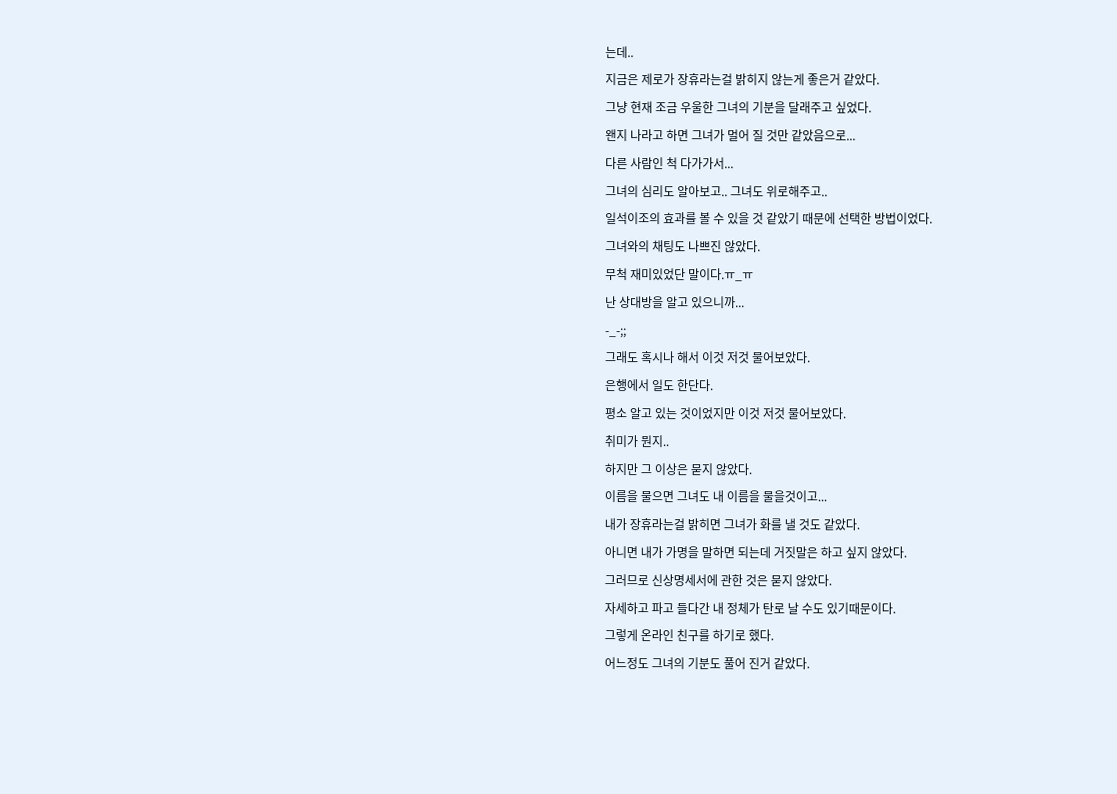는데..
지금은 제로가 장휴라는걸 밝히지 않는게 좋은거 같았다.
그냥 현재 조금 우울한 그녀의 기분을 달래주고 싶었다.
왠지 나라고 하면 그녀가 멀어 질 것만 같았음으로...
다른 사람인 척 다가가서...
그녀의 심리도 알아보고.. 그녀도 위로해주고..
일석이조의 효과를 볼 수 있을 것 같았기 때문에 선택한 방법이었다.
그녀와의 채팅도 나쁘진 않았다.
무척 재미있었단 말이다.ㅠ_ㅠ
난 상대방을 알고 있으니까...
-_-;;
그래도 혹시나 해서 이것 저것 물어보았다.
은행에서 일도 한단다.
평소 알고 있는 것이었지만 이것 저것 물어보았다.
취미가 뭔지..
하지만 그 이상은 묻지 않았다.
이름을 물으면 그녀도 내 이름을 물을것이고...
내가 장휴라는걸 밝히면 그녀가 화를 낼 것도 같았다.
아니면 내가 가명을 말하면 되는데 거짓말은 하고 싶지 않았다.
그러므로 신상명세서에 관한 것은 묻지 않았다.
자세하고 파고 들다간 내 정체가 탄로 날 수도 있기때문이다.
그렇게 온라인 친구를 하기로 했다.
어느정도 그녀의 기분도 풀어 진거 같았다.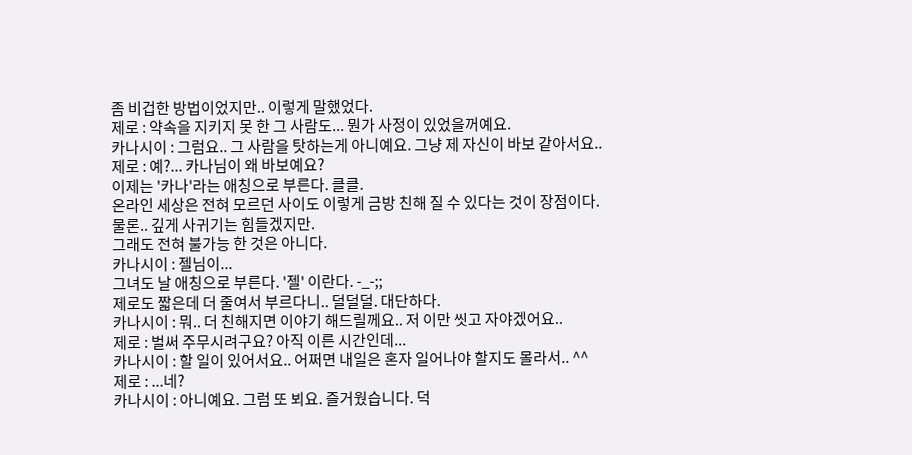좀 비겁한 방법이었지만.. 이렇게 말했었다.
제로 : 약속을 지키지 못 한 그 사람도... 뭔가 사정이 있었을꺼예요.
카나시이 : 그럼요.. 그 사람을 탓하는게 아니예요. 그냥 제 자신이 바보 같아서요..
제로 : 예?... 카나님이 왜 바보예요?
이제는 '카나'라는 애칭으로 부른다. 클클.
온라인 세상은 전혀 모르던 사이도 이렇게 금방 친해 질 수 있다는 것이 장점이다.
물론.. 깊게 사귀기는 힘들겠지만.
그래도 전혀 불가능 한 것은 아니다.
카나시이 : 젤님이...
그녀도 날 애칭으로 부른다. '젤' 이란다. -_-;;
제로도 짧은데 더 줄여서 부르다니.. 덜덜덜. 대단하다.
카나시이 : 뭐.. 더 친해지면 이야기 해드릴께요.. 저 이만 씻고 자야겠어요..
제로 : 벌써 주무시려구요? 아직 이른 시간인데...
카나시이 : 할 일이 있어서요.. 어쩌면 내일은 혼자 일어나야 할지도 몰라서.. ^^
제로 : ...네?
카나시이 : 아니예요. 그럼 또 뵈요. 즐거웠습니다. 덕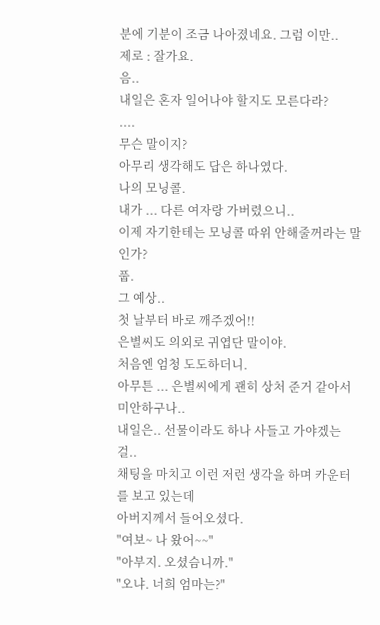분에 기분이 조금 나아졌네요. 그럼 이만..
제로 : 잘가요.
음..
내일은 혼자 일어나야 할지도 모른다라?
....
무슨 말이지?
아무리 생각해도 답은 하나였다.
나의 모닝콜.
내가 ... 다른 여자랑 가버렸으니..
이제 자기한테는 모닝콜 따위 안해줄꺼라는 말인가?
풉.
그 예상..
첫 날부터 바로 깨주겠어!!
은별씨도 의외로 귀엽단 말이야.
처음엔 엄청 도도하더니.
아무튼 ... 은별씨에게 괜히 상처 준거 같아서 미안하구나..
내일은.. 선물이라도 하나 사들고 가야겠는 걸..
채팅을 마치고 이런 저런 생각을 하며 카운터를 보고 있는데
아버지께서 들어오셨다.
"여보~ 나 왔어~~"
"아부지. 오셨슴니까."
"오냐. 너희 엄마는?"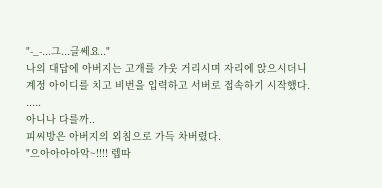"-_-...그...글쎄요.."
나의 대답에 아버지는 고개를 갸웃 거리시며 자리에 앉으시더니
계정 아이디를 치고 비번을 입력하고 서버로 접속하기 시작했다.
.....
아니나 다를까..
피씨방은 아버지의 외침으로 가득 차버렸다.
"으아아아아악~!!!! 렙따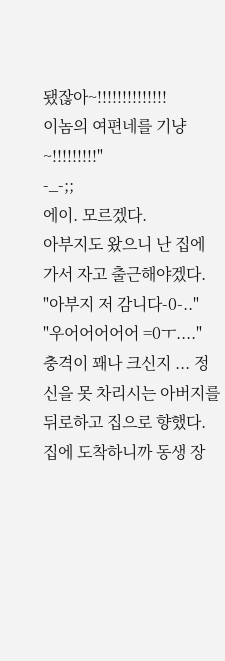됐잖아~!!!!!!!!!!!!!!
이놈의 여편네를 기냥~!!!!!!!!!"
-_-;;
에이. 모르겠다.
아부지도 왔으니 난 집에 가서 자고 출근해야겠다.
"아부지 저 감니다-0-.."
"우어어어어어 =0ㅜ...."
충격이 꽤나 크신지 ... 정신을 못 차리시는 아버지를 뒤로하고 집으로 향했다.
집에 도착하니까 동생 장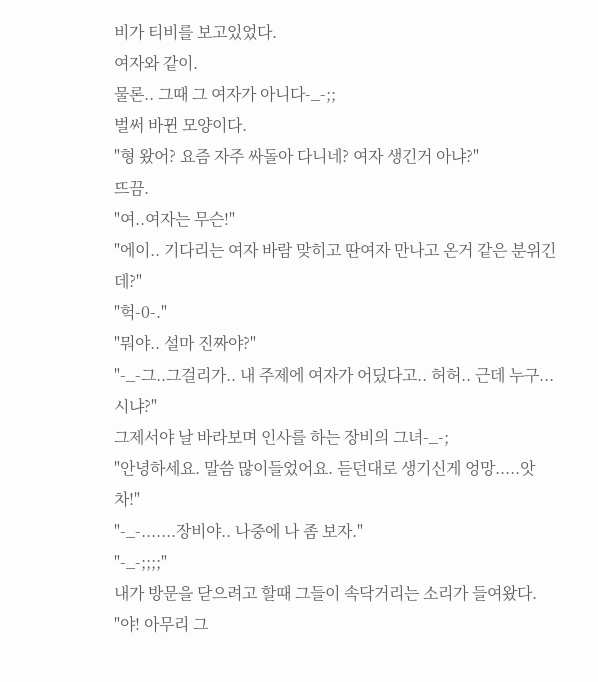비가 티비를 보고있었다.
여자와 같이.
물론.. 그때 그 여자가 아니다-_-;;
벌써 바뀐 모양이다.
"형 왔어? 요즘 자주 싸돌아 다니네? 여자 생긴거 아냐?"
뜨끔.
"여..여자는 무슨!"
"에이.. 기다리는 여자 바람 맞히고 딴여자 만나고 온거 같은 분위긴데?"
"헉-0-."
"뭐야.. 설마 진짜야?"
"-_-그..그걸리가.. 내 주제에 여자가 어딨다고.. 허허.. 근데 누구...시냐?"
그제서야 날 바라보며 인사를 하는 장비의 그녀-_-;
"안녕하세요. 말씀 많이들었어요. 듣던대로 생기신게 엉망.....앗차!"
"-_-.......장비야.. 나중에 나 좀 보자."
"-_-;;;;"
내가 방문을 닫으려고 할때 그들이 속닥거리는 소리가 들여왔다.
"야! 아무리 그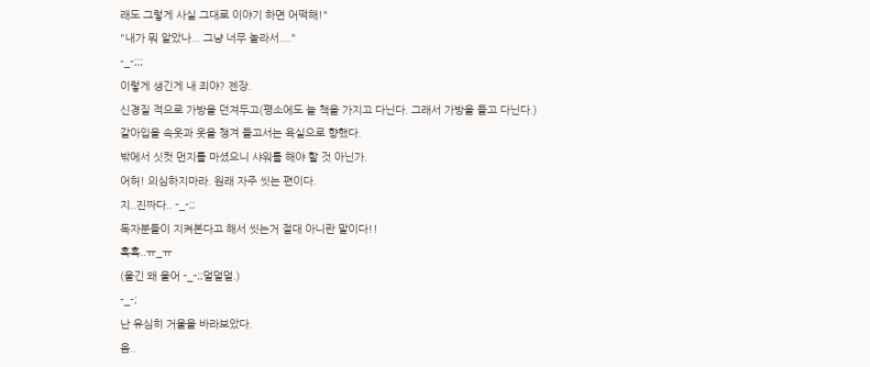래도 그렇게 사실 그대로 이야기 하면 어떡해!"
"내가 뭐 알았나... 그냥 너무 놀라서...."
-_-;;;
이렇게 생긴게 내 죄야? 젠장.
신경질 적으로 가방을 던져두고(평소에도 늘 책을 가지고 다닌다. 그래서 가방을 들고 다닌다.)
갈아입을 속옷과 옷을 챙겨 들고서는 욕실으로 향했다.
밖에서 싯컷 먼지를 마셨으니 샤워를 해야 할 것 아닌가.
어허! 의심하지마라. 원래 자주 씻는 편이다.
지..진짜다.. -_-;;
독자분들이 지켜본다고 해서 씻는거 절대 아니란 말이다!!
흑흑..ㅠ_ㅠ
(울긴 왜 울어 -_-;;덜덜덜.)
-_-;
난 유심히 거울을 바라보았다.
음..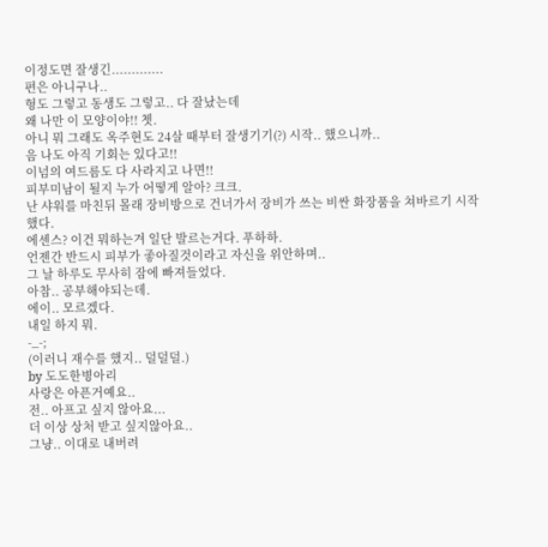이정도면 잘생긴.............
편은 아니구나..
형도 그렇고 동생도 그렇고.. 다 잘났는데
왜 나만 이 모양이야!! 쳇.
아니 뭐 그래도 옥주현도 24살 때부터 잘생기기(?) 시작.. 했으니까..
음 나도 아직 기회는 있다고!!
이넘의 여드름도 다 사라지고 나면!!
피부미남이 될지 누가 어떻게 알아? 크크.
난 샤워를 마친뒤 몰래 장비방으로 건너가서 장비가 쓰는 비싼 화장품을 쳐바르기 시작했다.
에센스? 이건 뭐하는겨 일단 발르는거다. 푸하하.
언젠간 반드시 피부가 좋아질것이라고 자신을 위안하며..
그 날 하루도 무사히 잠에 빠져들었다.
아참.. 공부해야되는데.
에이.. 모르겠다.
내일 하지 뭐.
-_-;
(이러니 재수를 했지.. 덜덜덜.)
by 도도한병아리
사랑은 아픈거예요..
전.. 아프고 싶지 않아요...
더 이상 상처 받고 싶지않아요..
그냥.. 이대로 내버려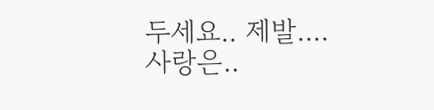두세요.. 제발....
사랑은..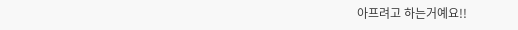아프려고 하는거예요!!